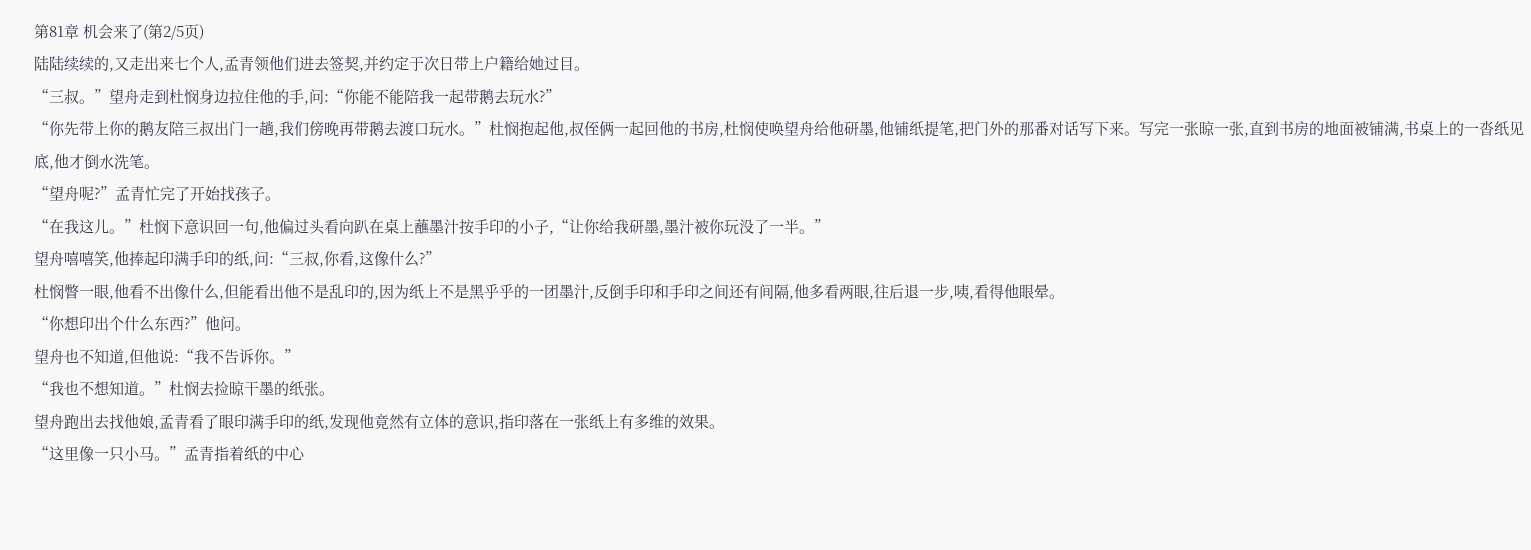第81章 机会来了(第2/5页)
陆陆续续的,又走出来七个人,孟青领他们进去签契,并约定于次日带上户籍给她过目。
“三叔。”望舟走到杜悯身边拉住他的手,问:“你能不能陪我一起带鹅去玩水?”
“你先带上你的鹅友陪三叔出门一趟,我们傍晚再带鹅去渡口玩水。”杜悯抱起他,叔侄俩一起回他的书房,杜悯使唤望舟给他研墨,他铺纸提笔,把门外的那番对话写下来。写完一张晾一张,直到书房的地面被铺满,书桌上的一沓纸见底,他才倒水洗笔。
“望舟呢?”孟青忙完了开始找孩子。
“在我这儿。”杜悯下意识回一句,他偏过头看向趴在桌上蘸墨汁按手印的小子,“让你给我研墨,墨汁被你玩没了一半。”
望舟嘻嘻笑,他捧起印满手印的纸,问:“三叔,你看,这像什么?”
杜悯瞥一眼,他看不出像什么,但能看出他不是乱印的,因为纸上不是黑乎乎的一团墨汁,反倒手印和手印之间还有间隔,他多看两眼,往后退一步,咦,看得他眼晕。
“你想印出个什么东西?”他问。
望舟也不知道,但他说:“我不告诉你。”
“我也不想知道。”杜悯去捡晾干墨的纸张。
望舟跑出去找他娘,孟青看了眼印满手印的纸,发现他竟然有立体的意识,指印落在一张纸上有多维的效果。
“这里像一只小马。”孟青指着纸的中心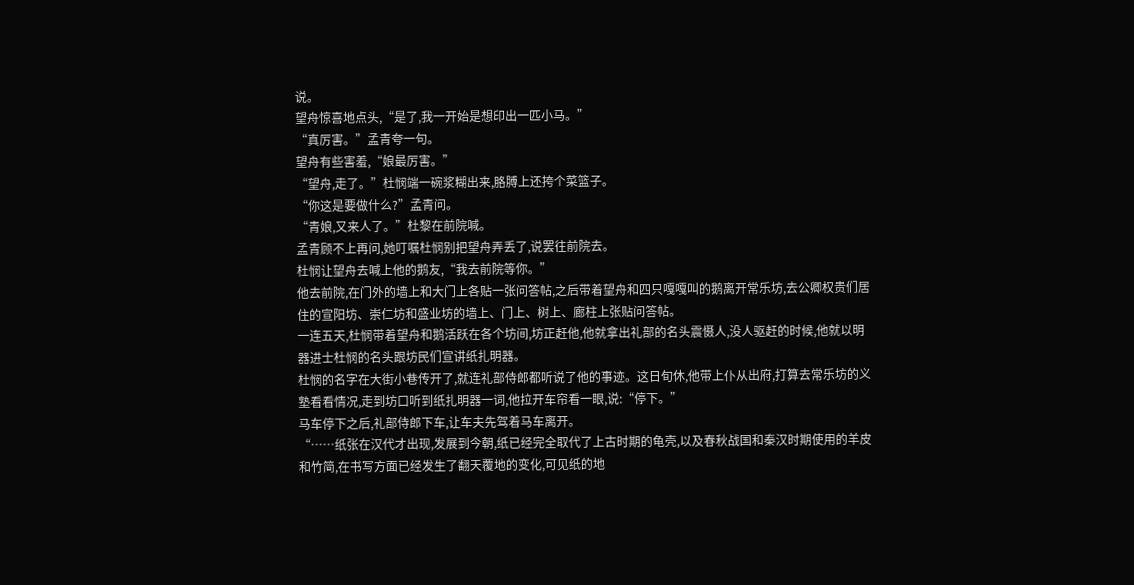说。
望舟惊喜地点头,“是了,我一开始是想印出一匹小马。”
“真厉害。”孟青夸一句。
望舟有些害羞,“娘最厉害。”
“望舟,走了。”杜悯端一碗浆糊出来,胳膊上还挎个菜篮子。
“你这是要做什么?”孟青问。
“青娘,又来人了。”杜黎在前院喊。
孟青顾不上再问,她叮嘱杜悯别把望舟弄丢了,说罢往前院去。
杜悯让望舟去喊上他的鹅友,“我去前院等你。”
他去前院,在门外的墙上和大门上各贴一张问答帖,之后带着望舟和四只嘎嘎叫的鹅离开常乐坊,去公卿权贵们居住的宣阳坊、崇仁坊和盛业坊的墙上、门上、树上、廊柱上张贴问答帖。
一连五天,杜悯带着望舟和鹅活跃在各个坊间,坊正赶他,他就拿出礼部的名头震慑人,没人驱赶的时候,他就以明器进士杜悯的名头跟坊民们宣讲纸扎明器。
杜悯的名字在大街小巷传开了,就连礼部侍郎都听说了他的事迹。这日旬休,他带上仆从出府,打算去常乐坊的义塾看看情况,走到坊口听到纸扎明器一词,他拉开车帘看一眼,说:“停下。”
马车停下之后,礼部侍郎下车,让车夫先驾着马车离开。
“……纸张在汉代才出现,发展到今朝,纸已经完全取代了上古时期的龟壳,以及春秋战国和秦汉时期使用的羊皮和竹简,在书写方面已经发生了翻天覆地的变化,可见纸的地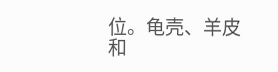位。龟壳、羊皮和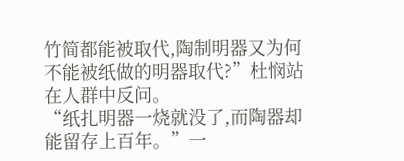竹简都能被取代,陶制明器又为何不能被纸做的明器取代?”杜悯站在人群中反问。
“纸扎明器一烧就没了,而陶器却能留存上百年。”一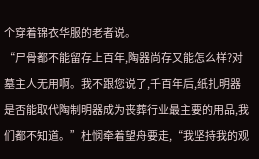个穿着锦衣华服的老者说。
“尸骨都不能留存上百年,陶器尚存又能怎么样?对墓主人无用啊。我不跟您说了,千百年后,纸扎明器是否能取代陶制明器成为丧葬行业最主要的用品,我们都不知道。”杜悯牵着望舟要走,“我坚持我的观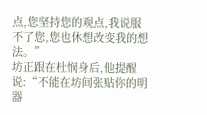点,您坚持您的观点,我说服不了您,您也休想改变我的想法。”
坊正跟在杜悯身后,他提醒说:“不能在坊间张贴你的明器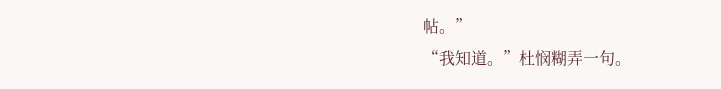帖。”
“我知道。”杜悯糊弄一句。